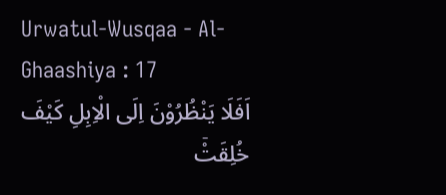Urwatul-Wusqaa - Al-Ghaashiya : 17
اَفَلَا یَنْظُرُوْنَ اِلَى الْاِبِلِ كَیْفَ خُلِقَتْٙ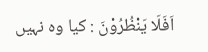اَفَلَا يَنْظُرُوْنَ : کیا وہ نہیں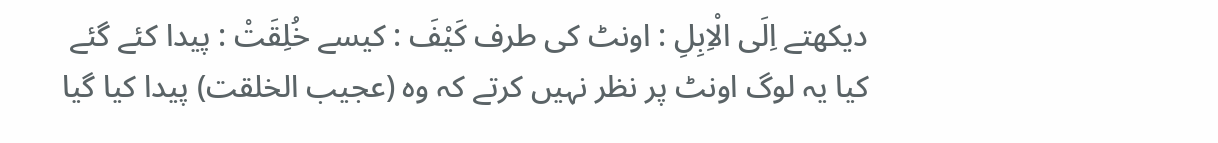دیکھتے اِلَى الْاِبِلِ : اونٹ کی طرف كَيْفَ : کیسے خُلِقَتْ : پیدا کئے گئے
کیا یہ لوگ اونٹ پر نظر نہیں کرتے کہ وہ (عجیب الخلقت) پیدا کیا گیا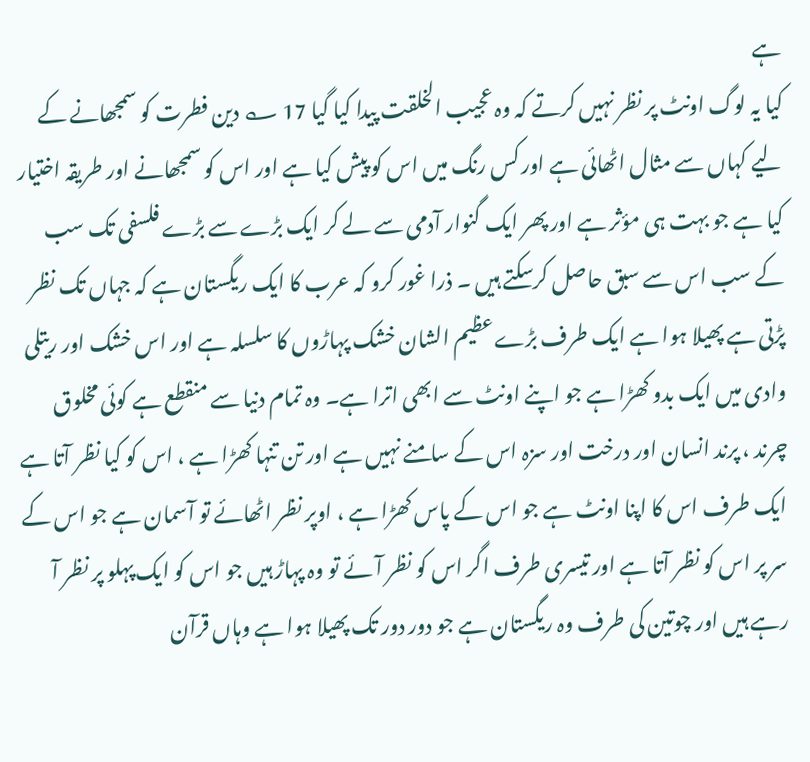ہے
کیا یہ لوگ اونٹ پر نظر نہیں کرتے کہ وہ عجیب الخلقت پیدا کیا گیا 17 ؎ دین فطرت کو سمجھانے کے لیے کہاں سے مثال اٹھائی ہے اور کس رنگ میں اس کو پیش کیا ہے اور اس کو سمجھانے اور طریقہ اختیار کیا ہے جو بہت ہی مؤثر ہے اور پھر ایک گنوار آدمی سے لے کر ایک بڑے سے بڑے فلسفی تک سب کے سب اس سے سبق حاصل کرسکتے ہیں ۔ ذرا غور کرو کہ عرب کا ایک ریگستان ہے کہ جہاں تک نظر پڑتی ہے پھیلا ہوا ہے ایک طرف بڑے عظیم الشان خشک پہاڑوں کا سلسلہ ہے اور اس خشک اور ریتلی وادی میں ایک بدو کھڑا ہے جو اپنے اونٹ سے ابھی اترا ہے۔ وہ تمام دنیا سے منقطع ہے کوئی مخلوق چرند ، پرند انسان اور درخت اور سزہ اس کے سامنے نہیں ہے اور تن تنہا کھڑا ہے ، اس کو کیا نظر آتا ہے ایک طرف اس کا اپنا اونٹ ہے جو اس کے پاس کھڑا ہے ، اوپر نظر اٹھائے تو آسمان ہے جو اس کے سر پر اس کو نظر آتا ہے اور تیسری طرف اگر اس کو نظر آئے تو وہ پہاڑ ہیں جو اس کو ایک پہلو پر نظر آ رہے ہیں اور چوتین کی طرف وہ ریگستان ہے جو دور دور تک پھیلا ہوا ہے وہاں قرآن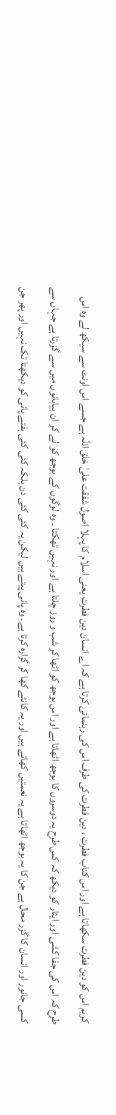کریم اس کو دین فطرت سکھاتا ہے اور اس کتاب فطرت ، دین فطرت کی طرف اس کی رہنمائی کرتا ہے کہ اے انسان دین فطرت یعنی اسلام کا پہلا اصول شفقت علیٰ خلق اللہ ہے جسے اس اونٹ سے سیکھ لے وہ اس طرح کہ اس کی جفا کشی اور ایثار کو دیکھ کہ کس طرح یہ دوسروں کا بوجھ اٹھاتا ہے اور اس بوجھ کو اٹھا کر شب و روز چلتا ہے اور نہیں تھکتا ۔ وہ لوگوں کے بوجھ کو لے کر ان بیابانوں میں سے گزرتا ہے جہاں سے کسی جانور اور انسان کا گزر محال ہے جن کا یہ بوجھ اٹھاتا ہے یہ نعمتیں کھاتے ہیں اور یہ کانٹے کھا کر گزارہ کرتا ہے۔ وہ پانی پیتے ہیں لیکن یہ کئی کئی دن بلکہ کئی کئی ہفتے پانی کو دیکھتا تک نہیں اور پھر جن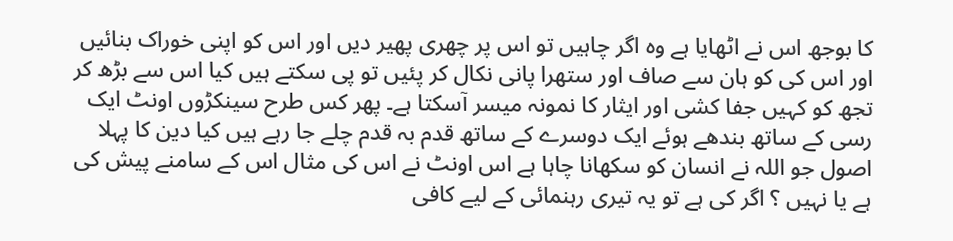کا بوجھ اس نے اٹھایا ہے وہ اگر چاہیں تو اس پر چھری پھیر دیں اور اس کو اپنی خوراک بنائیں اور اس کی کو ہان سے صاف اور ستھرا پانی نکال کر پئیں تو پی سکتے ہیں کیا اس سے بڑھ کر تجھ کو کہیں جفا کشی اور ایثار کا نمونہ میسر آسکتا ہے۔ پھر کس طرح سینکڑوں اونٹ ایک رسی کے ساتھ بندھے ہوئے ایک دوسرے کے ساتھ قدم بہ قدم چلے جا رہے ہیں کیا دین کا پہلا اصول جو اللہ نے انسان کو سکھانا چاہا ہے اس اونٹ نے اس کی مثال اس کے سامنے پیش کی ہے یا نہیں ؟ اگر کی ہے تو یہ تیری رہنمائی کے لیے کافی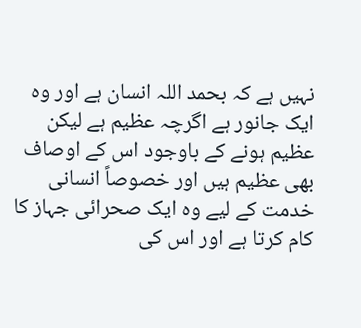نہیں ہے کہ بحمد اللہ انسان ہے اور وہ ایک جانور ہے اگرچہ عظیم ہے لیکن عظیم ہونے کے باوجود اس کے اوصاف بھی عظیم ہیں اور خصوصاً انسانی خدمت کے لیے وہ ایک صحرائی جہاز کا کام کرتا ہے اور اس کی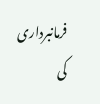فرمانبرداری کی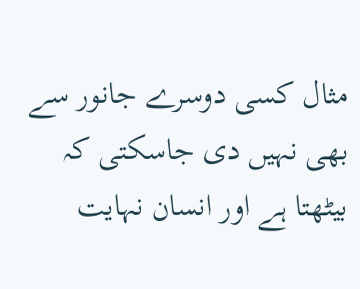مثال کسی دوسرے جانور سے بھی نہیں دی جاسکتی کہ بیٹھتا ہے اور انسان نہایت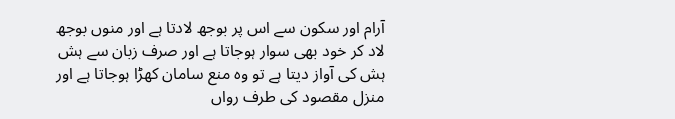آرام اور سکون سے اس پر بوجھ لادتا ہے اور منوں بوجھ لاد کر خود بھی سوار ہوجاتا ہے اور صرف زبان سے ہش ہش کی آواز دیتا ہے تو وہ منع سامان کھڑا ہوجاتا ہے اور منزل مقصود کی طرف رواں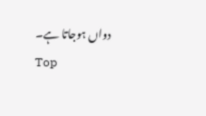دواں ہوجاتا ہے۔
Top